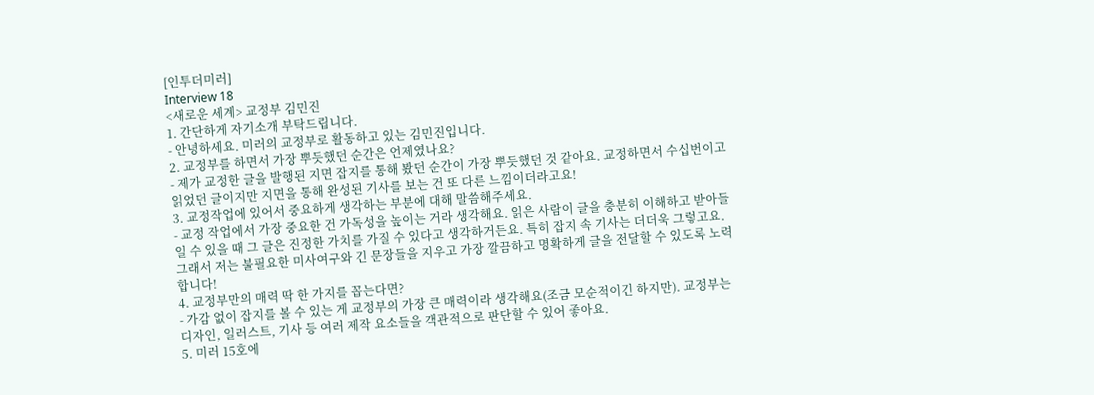[인투더미러]
Interview 18
<새로운 세계> 교정부 김민진
1. 간단하게 자기소개 부탁드립니다.
- 안녕하세요. 미러의 교정부로 활동하고 있는 김민진입니다.
2. 교정부를 하면서 가장 뿌듯했던 순간은 언제였나요?
- 제가 교정한 글을 발행된 지면 잡지를 통해 봤던 순간이 가장 뿌듯했던 것 같아요. 교정하면서 수십번이고 읽었던 글이지만 지면을 통해 완성된 기사를 보는 건 또 다른 느낌이더라고요!
3. 교정작업에 있어서 중요하게 생각하는 부분에 대해 말씀해주세요.
- 교정 작업에서 가장 중요한 건 가독성을 높이는 거라 생각해요. 읽은 사람이 글을 충분히 이해하고 받아들일 수 있을 때 그 글은 진정한 가치를 가질 수 있다고 생각하거든요. 특히 잡지 속 기사는 더더욱 그렇고요. 그래서 저는 불필요한 미사여구와 긴 문장들을 지우고 가장 깔끔하고 명확하게 글을 전달할 수 있도록 노력합니다!
4. 교정부만의 매력 딱 한 가지를 꼽는다면?
- 가감 없이 잡지를 볼 수 있는 게 교정부의 가장 큰 매력이라 생각해요(조금 모순적이긴 하지만). 교정부는 디자인, 일러스트, 기사 등 여러 제작 요소들을 객관적으로 판단할 수 있어 좋아요.
5. 미러 15호에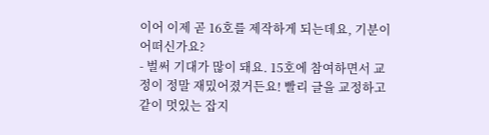이어 이제 곧 16호를 제작하게 되는데요, 기분이 어떠신가요?
- 벌써 기대가 많이 돼요. 15호에 참여하면서 교정이 정말 재밌어졌거든요! 빨리 글을 교정하고 같이 멋있는 잡지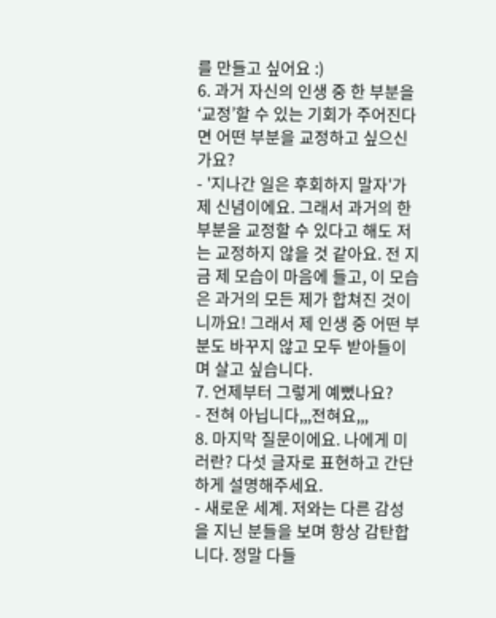를 만들고 싶어요 :)
6. 과거 자신의 인생 중 한 부분을 ‘교정’할 수 있는 기회가 주어진다면 어떤 부분을 교정하고 싶으신가요?
- '지나간 일은 후회하지 말자'가 제 신념이에요. 그래서 과거의 한 부분을 교정할 수 있다고 해도 저는 교정하지 않을 것 같아요. 전 지금 제 모습이 마음에 들고, 이 모습은 과거의 모든 제가 합쳐진 것이니까요! 그래서 제 인생 중 어떤 부분도 바꾸지 않고 모두 받아들이며 살고 싶습니다.
7. 언제부터 그렇게 예뻤나요?
- 전혀 아닙니다,,,전혀요,,,
8. 마지막 질문이에요. 나에게 미러란? 다섯 글자로 표현하고 간단하게 설명해주세요.
- 새로운 세계. 저와는 다른 감성을 지닌 분들을 보며 항상 감탄합니다. 정말 다들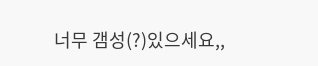너무 갬성(?)있으세요,,